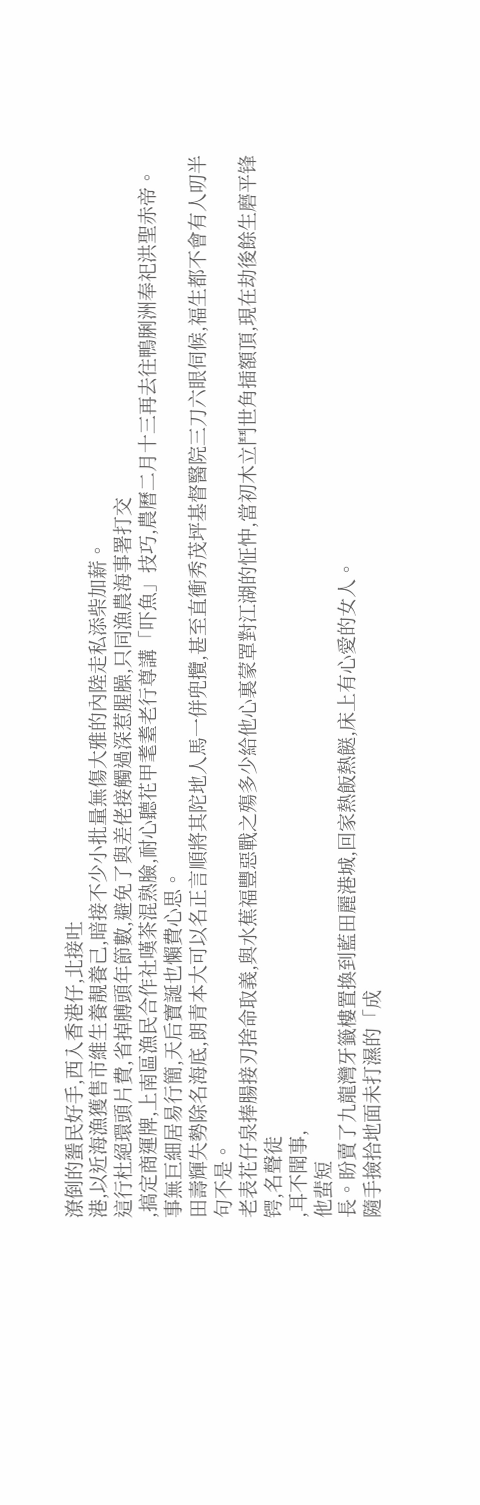潦倒的蜑民好手,西入香港仔,北接吐
港,以近海漁獲售市維生養靚養己,暗接不少小批量無傷大雅的內陸走私添柴加薪。
這行杜絕環頭片費,省掉膊頭年節數,避免了與差佬接觸過深惹腥臊,只同漁農海事署打交
,搞定商運牌,上南區漁民合作社嘆茶混熟臉,耐心聽花甲耄耋老行尊講「吓魚」技巧,農曆二月十三再去往鴨脷洲奉祀洪聖赤帝。
事無巨細居易行簡,天后寶誕也懶費心思。
田壽輝失勢除名海底,朗青本大可以名正言順將其陀地人馬一併兜攬,甚至直衝秀茂坪基督醫院三刀六眼伺候,福生都不會有人叨半句不是。
老表花仔泉捧腸接刃捨命取義,與水蕉福豐惡戰之殤多少給他心裏蒙罩對江湖的怔忡,當初木立鬥世角插額頂,現在劫後餘生磨平锋锷,名聲徒
,耳不聞事,
他蜚短
長。盼賣了九龍灣牙籤樓置換到藍田麗港城,回家熱飯熱餸,床上有心愛的女人。
隨手撿拾地面未打濕的「成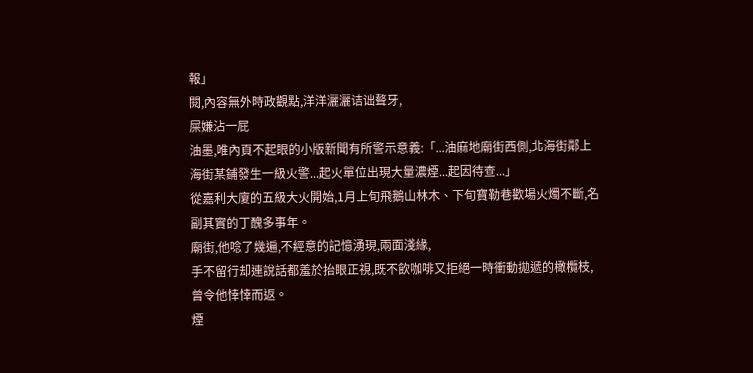報」
閱,內容無外時政觀點,洋洋灑灑诘诎聱牙,
屎嫌沾一屁
油墨,唯內頁不起眼的小版新聞有所警示意義:「...油麻地廟街西側,北海街鄰上海街某鋪發生一級火警...起火單位出現大量濃煙...起因待查...」
從嘉利大廈的五級大火開始,1月上旬飛鵝山林木、下旬寶勒巷歡場火燭不斷,名副其實的丁醜多事年。
廟街,他唸了幾遍,不經意的記憶湧現,兩面淺緣,
手不留行却連說話都羞於抬眼正視,既不飲咖啡又拒絕一時衝動拋遞的橄欖枝,曾令他悻悻而返。
煙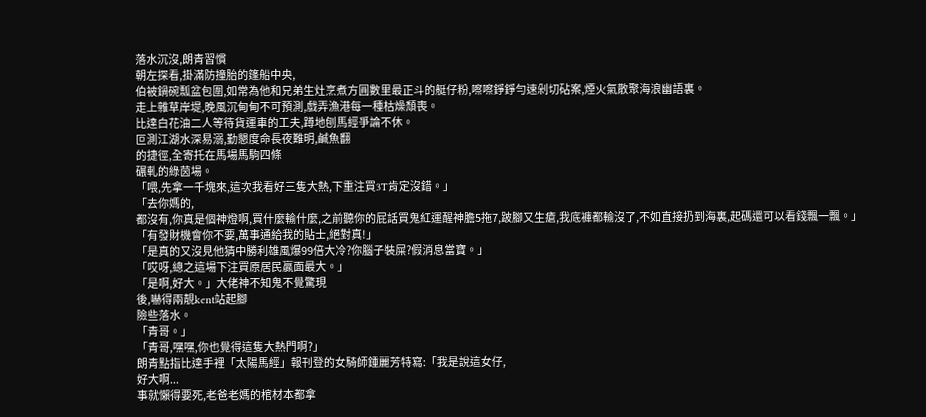落水沉沒,朗青習慣
朝左探看,掛滿防撞胎的篷船中央,
伯被鍋碗瓢盆包圍,如常為他和兄弟生灶烹煮方圓數里最正斗的艇仔粉,嚓嚓錚錚勻速剁切砧案,煙火氣散聚海浪幽語裏。
走上雜草岸堤,晚風沉甸甸不可預測,戲弄漁港每一種枯燥頹喪。
比達白花油二人等待貨運車的工夫,蹲地刨馬經爭論不休。
叵測江湖水深易溺,勤懇度命長夜難明,鹹魚翻
的捷徑,全寄托在馬場馬駒四條
碾軋的綠茵場。
「喂,先拿一千塊來,這次我看好三隻大熱,下重注買3T肯定沒錯。」
「去你媽的,
都沒有,你真是個神燈啊,買什麼輸什麼,之前聽你的屁話買鬼紅運醒神膽5拖7,跛腳又生瘡,我底褲都輸沒了,不如直接扔到海裏,起碼還可以看錢飄一飄。」
「有發財機會你不要,萬事通給我的貼士,絕對真!」
「是真的又沒見他猜中勝利雄風爆99倍大冷?你腦子裝屎?假消息當寶。」
「哎呀,總之這場下注買原居民贏面最大。」
「是啊,好大。」大佬神不知鬼不覺驚現
後,嚇得兩靚kent站起腳
險些落水。
「青哥。」
「青哥,嘿嘿,你也覺得這隻大熱門啊?」
朗青點指比達手裡「太陽馬經」報刊登的女騎師鍾麗芳特寫:「我是說這女仔,
好大啊...
事就懶得要死,老爸老媽的棺材本都拿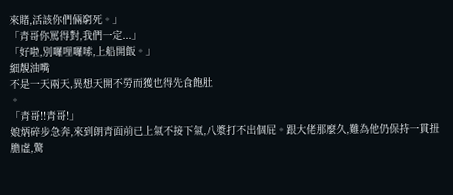來賭,活該你們倆窮死。」
「青哥你罵得對,我們一定...」
「好啦,別囉哩囉嗦,上船開飯。」
細靚油嘴
不是一天兩天,異想天開不勞而獲也得先食飽肚
。
「青哥!!青哥!」
娘炳碎步急奔,來到朗青面前已上氣不接下氣,八漿打不出個屁。跟大佬那麼久,難為他仍保持一貫扭
膽虛,驚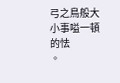弓之鳥般大小事嗌一頓的怯
。